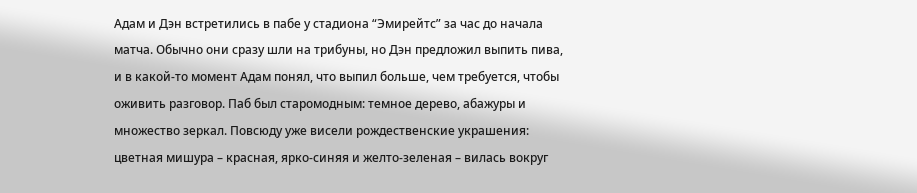Адам и Дэн встретились в пабе у стадиона “Эмирейтс” за час до начала матча. Обычно они сразу шли на трибуны, но Дэн предложил выпить пива, и в какой-то момент Адам понял, что выпил больше, чем требуется, чтобы оживить разговор. Паб был старомодным: темное дерево, абажуры и множество зеркал. Повсюду уже висели рождественские украшения: цветная мишура – красная, ярко-синяя и желто-зеленая – вилась вокруг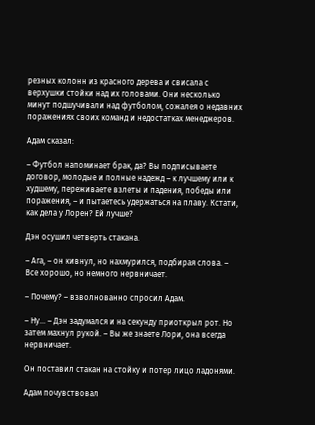резных колонн из красного дерева и свисала с верхушки стойки над их головами. Они несколько минут подшучивали над футболом, сожалея о недавних поражениях своих команд и недостатках менеджеров.

Адам сказал:

– Футбол напоминает брак, да? Вы подписываете договор, молодые и полные надежд – к лучшему или к худшему, переживаете взлеты и падения, победы или поражения, – и пытаетесь удержаться на плаву. Кстати, как дела у Лорен? Ей лучше?

Дэн осушил четверть стакана.

– Ага, – он кивнул, но нахмурился, подбирая слова. – Все хорошо, но немного нервничает.

– Почему? – взволнованно спросил Адам.

– Ну… – Дэн задумался и на секунду приоткрыл рот. Но затем махнул рукой. – Вы же знаете Лори, она всегда нервничает.

Он поставил стакан на стойку и потер лицо ладонями.

Адам почувствовал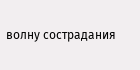волну сострадания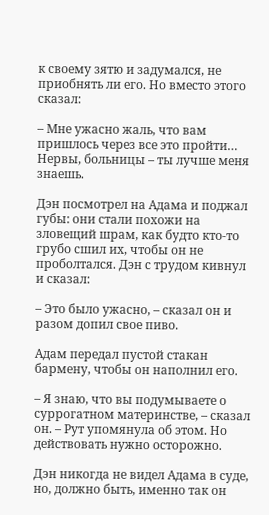к своему зятю и задумался, не приобнять ли его. Но вместо этого сказал:

– Мне ужасно жаль, что вам пришлось через все это пройти… Нервы, больницы – ты лучше меня знаешь.

Дэн посмотрел на Адама и поджал губы: они стали похожи на зловещий шрам, как будто кто-то грубо сшил их, чтобы он не проболтался. Дэн с трудом кивнул и сказал:

– Это было ужасно, – сказал он и разом допил свое пиво.

Адам передал пустой стакан бармену, чтобы он наполнил его.

– Я знаю, что вы подумываете о суррогатном материнстве, – сказал он. – Рут упомянула об этом. Но действовать нужно осторожно.

Дэн никогда не видел Адама в суде, но, должно быть, именно так он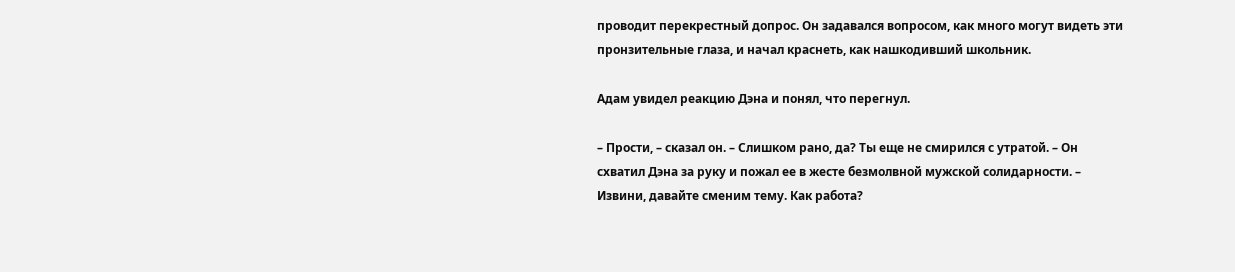проводит перекрестный допрос. Он задавался вопросом, как много могут видеть эти пронзительные глаза, и начал краснеть, как нашкодивший школьник.

Адам увидел реакцию Дэна и понял, что перегнул.

– Прости, – сказал он. – Слишком рано, да? Ты еще не смирился с утратой. – Он схватил Дэна за руку и пожал ее в жесте безмолвной мужской солидарности. – Извини, давайте сменим тему. Как работа?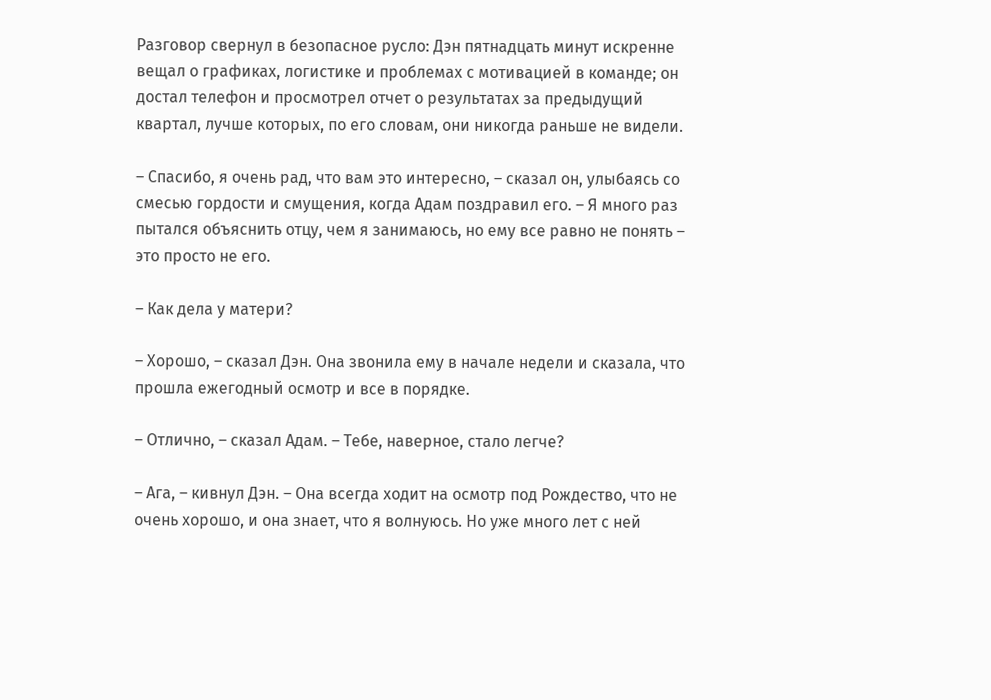Разговор свернул в безопасное русло: Дэн пятнадцать минут искренне вещал о графиках, логистике и проблемах с мотивацией в команде; он достал телефон и просмотрел отчет о результатах за предыдущий квартал, лучше которых, по его словам, они никогда раньше не видели.

– Спасибо, я очень рад, что вам это интересно, – сказал он, улыбаясь со смесью гордости и смущения, когда Адам поздравил его. – Я много раз пытался объяснить отцу, чем я занимаюсь, но ему все равно не понять – это просто не его.

– Как дела у матери?

– Хорошо, – сказал Дэн. Она звонила ему в начале недели и сказала, что прошла ежегодный осмотр и все в порядке.

– Отлично, – сказал Адам. – Тебе, наверное, стало легче?

– Ага, – кивнул Дэн. – Она всегда ходит на осмотр под Рождество, что не очень хорошо, и она знает, что я волнуюсь. Но уже много лет с ней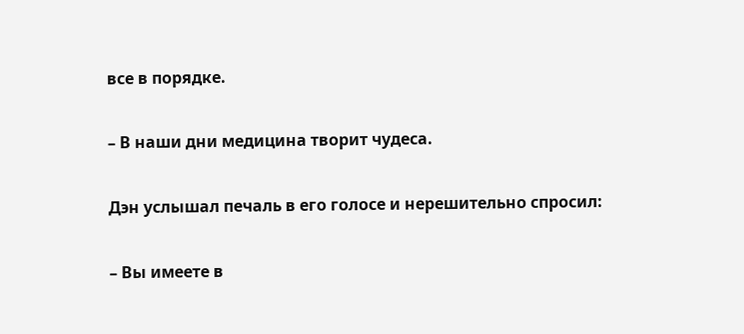все в порядке.

– В наши дни медицина творит чудеса.

Дэн услышал печаль в его голосе и нерешительно спросил:

– Вы имеете в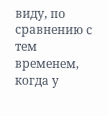виду, по сравнению с тем временем, когда у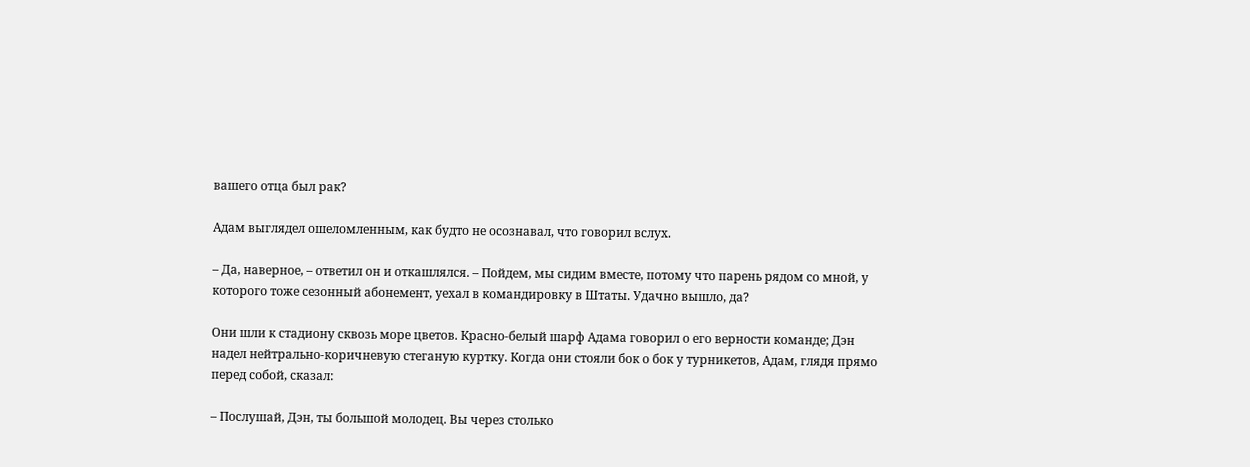вашего отца был рак?

Адам выглядел ошеломленным, как будто не осознавал, что говорил вслух.

– Да, наверное, – ответил он и откашлялся. – Пойдем, мы сидим вместе, потому что парень рядом со мной, у которого тоже сезонный абонемент, уехал в командировку в Штаты. Удачно вышло, да?

Они шли к стадиону сквозь море цветов. Красно-белый шарф Адама говорил о его верности команде; Дэн надел нейтрально-коричневую стеганую куртку. Когда они стояли бок о бок у турникетов, Адам, глядя прямо перед собой, сказал:

– Послушай, Дэн, ты большой молодец. Вы через столько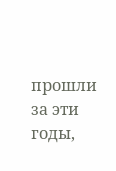прошли за эти годы,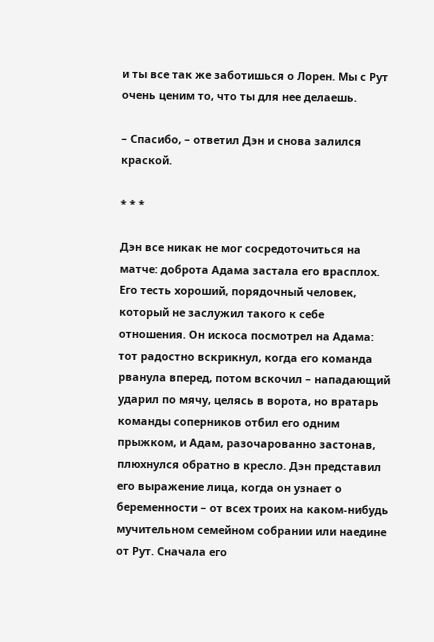и ты все так же заботишься о Лорен. Мы с Рут очень ценим то, что ты для нее делаешь.

– Спасибо, – ответил Дэн и снова залился краской.

* * *

Дэн все никак не мог сосредоточиться на матче: доброта Адама застала его врасплох. Его тесть хороший, порядочный человек, который не заслужил такого к себе отношения. Он искоса посмотрел на Адама: тот радостно вскрикнул, когда его команда рванула вперед, потом вскочил – нападающий ударил по мячу, целясь в ворота, но вратарь команды соперников отбил его одним прыжком, и Адам, разочарованно застонав, плюхнулся обратно в кресло. Дэн представил его выражение лица, когда он узнает о беременности – от всех троих на каком-нибудь мучительном семейном собрании или наедине от Рут. Сначала его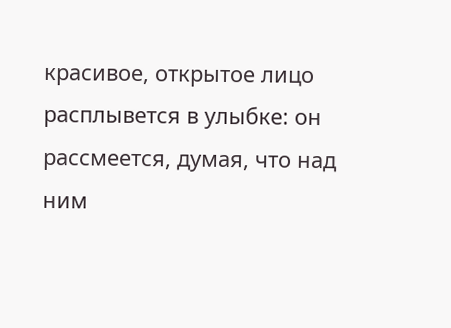красивое, открытое лицо расплывется в улыбке: он рассмеется, думая, что над ним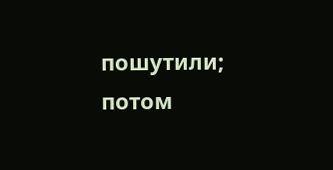пошутили; потом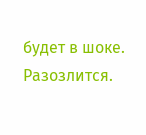будет в шоке. Разозлится.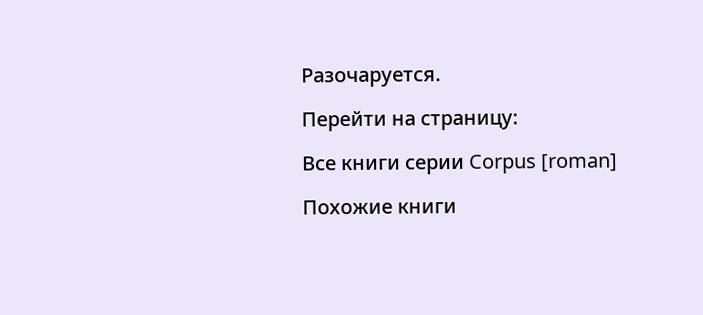Разочаруется.

Перейти на страницу:

Все книги серии Corpus [roman]

Похожие книги